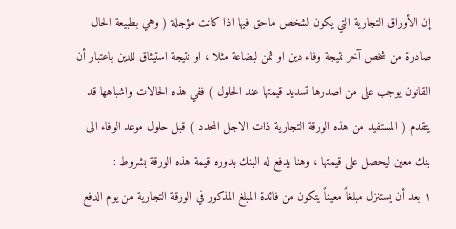إن الأوراق التجارية التي يكون لشخص ماحق فيها اذا كانت مؤجلة ( وهي بطبيعة الحال صادرة من شخص آخر نتيجة وفاء دين او ثمن لبضاعة مثلا ، او نتيجة استيثاق للدين باعتبار أن القانون يوجب على من اصدرها تسديد قيمتها عند الحلول ) ففي هذه الحالات واشباهها قد يتقدم ( المستفيد من هذه الورقة التجارية ذات الاجل المحدد ) قبل حلول موعد الوفاء الى بنك معين ليحصل على قيمتها ، وهنا يدفع له البنك بدوره قيمة هذه الورقة بشروط :
١ بعد أن يستنزل مبلغاً معيناً يتكون من فائدة المبلغ المذكور في الورقة التجارية من يوم الدفع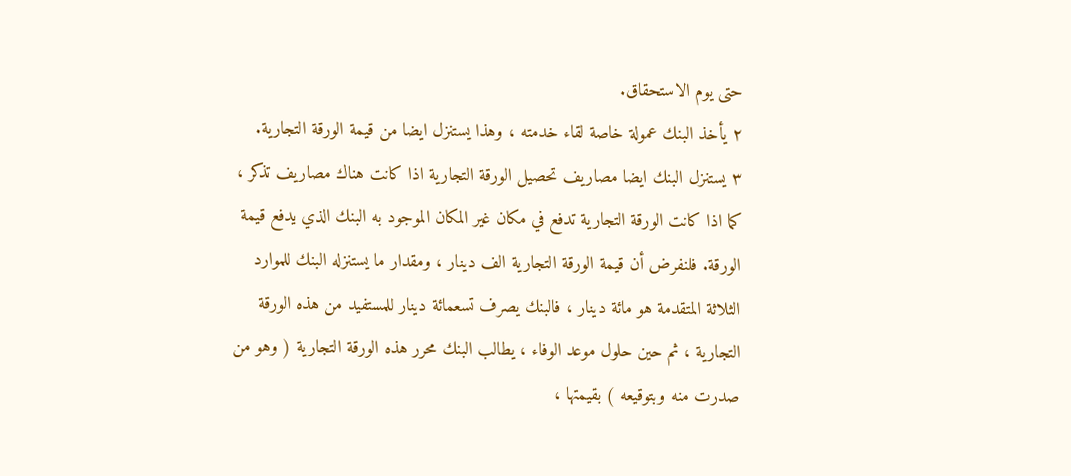حتى يوم الاستحقاق.
٢ يأخذ البنك عمولة خاصة لقاء خدمته ، وهذا يستنزل ايضا من قيمة الورقة التجارية.
٣ يستنزل البنك ايضا مصاريف تحصيل الورقة التجارية اذا كانت هناك مصاريف تذكر ، كما اذا كانت الورقة التجارية تدفع في مكان غير المكان الموجود به البنك الذي يدفع قيمة الورقة. فلنفرض أن قيمة الورقة التجارية الف دينار ، ومقدار ما يستنزله البنك للموارد الثلاثة المتقدمة هو مائة دينار ، فالبنك يصرف تسعمائة دينار للمستفيد من هذه الورقة التجارية ، ثم حين حلول موعد الوفاء ، يطالب البنك محرر هذه الورقة التجارية ( وهو من صدرت منه وبتوقيعه ) بقيمتها ،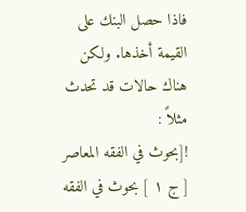فاذا حصل البنك على القيمة أخذها. ولكن هناك حالات قد تحدث مثلاً :
![بحوث في الفقه المعاصر [ ج ١ ] بحوث في الفقه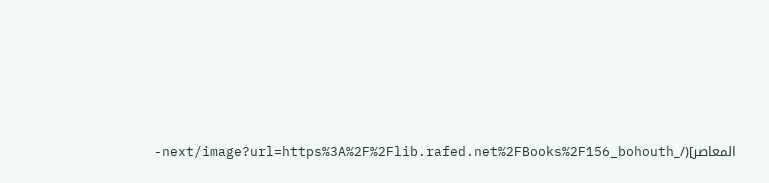المعاصر](/_next/image?url=https%3A%2F%2Flib.rafed.net%2FBooks%2F156_bohouth-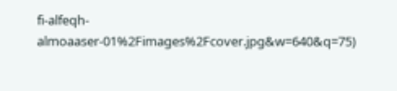fi-alfeqh-almoaaser-01%2Fimages%2Fcover.jpg&w=640&q=75)